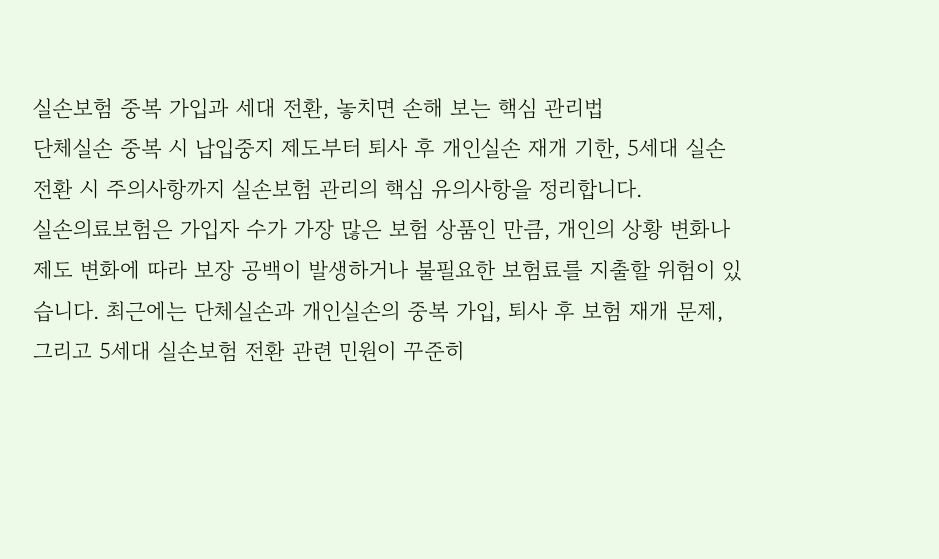실손보험 중복 가입과 세대 전환, 놓치면 손해 보는 핵심 관리법
단체실손 중복 시 납입중지 제도부터 퇴사 후 개인실손 재개 기한, 5세대 실손 전환 시 주의사항까지 실손보험 관리의 핵심 유의사항을 정리합니다.
실손의료보험은 가입자 수가 가장 많은 보험 상품인 만큼, 개인의 상황 변화나 제도 변화에 따라 보장 공백이 발생하거나 불필요한 보험료를 지출할 위험이 있습니다. 최근에는 단체실손과 개인실손의 중복 가입, 퇴사 후 보험 재개 문제, 그리고 5세대 실손보험 전환 관련 민원이 꾸준히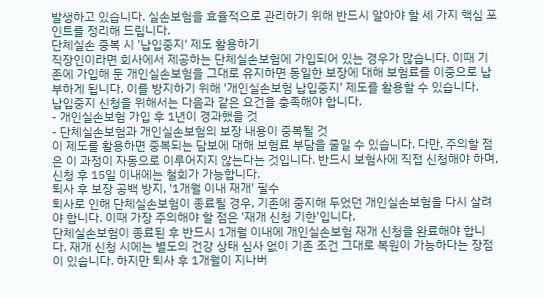발생하고 있습니다. 실손보험을 효율적으로 관리하기 위해 반드시 알아야 할 세 가지 핵심 포인트를 정리해 드립니다.
단체실손 중복 시 '납입중지' 제도 활용하기
직장인이라면 회사에서 제공하는 단체실손보험에 가입되어 있는 경우가 많습니다. 이때 기존에 가입해 둔 개인실손보험을 그대로 유지하면 동일한 보장에 대해 보험료를 이중으로 납부하게 됩니다. 이를 방지하기 위해 '개인실손보험 납입중지' 제도를 활용할 수 있습니다.
납입중지 신청을 위해서는 다음과 같은 요건을 충족해야 합니다.
- 개인실손보험 가입 후 1년이 경과했을 것
- 단체실손보험과 개인실손보험의 보장 내용이 중복될 것
이 제도를 활용하면 중복되는 담보에 대해 보험료 부담을 줄일 수 있습니다. 다만, 주의할 점은 이 과정이 자동으로 이루어지지 않는다는 것입니다. 반드시 보험사에 직접 신청해야 하며, 신청 후 15일 이내에는 철회가 가능합니다.
퇴사 후 보장 공백 방지, '1개월 이내 재개' 필수
퇴사로 인해 단체실손보험이 종료될 경우, 기존에 중지해 두었던 개인실손보험을 다시 살려야 합니다. 이때 가장 주의해야 할 점은 '재개 신청 기한'입니다.
단체실손보험이 종료된 후 반드시 1개월 이내에 개인실손보험 재개 신청을 완료해야 합니다. 재개 신청 시에는 별도의 건강 상태 심사 없이 기존 조건 그대로 복원이 가능하다는 장점이 있습니다. 하지만 퇴사 후 1개월이 지나버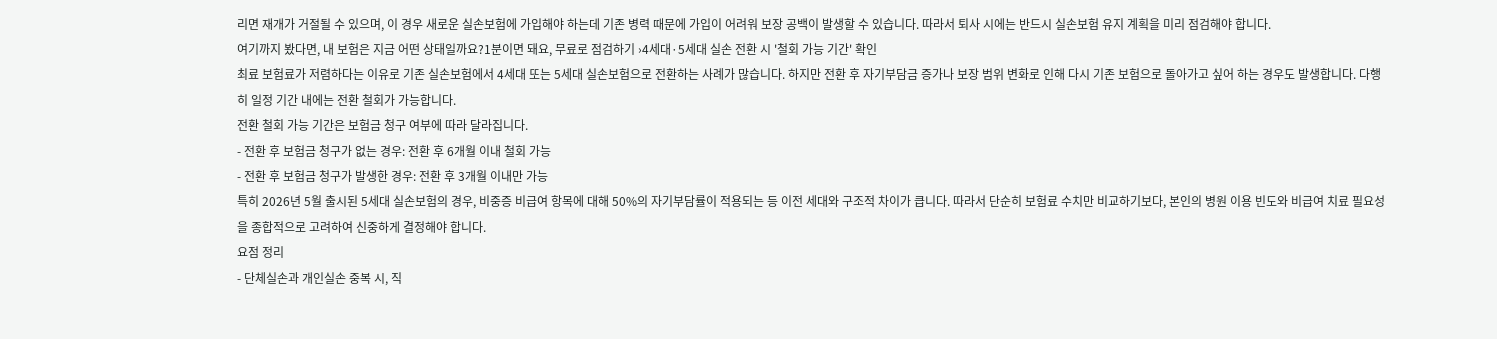리면 재개가 거절될 수 있으며, 이 경우 새로운 실손보험에 가입해야 하는데 기존 병력 때문에 가입이 어려워 보장 공백이 발생할 수 있습니다. 따라서 퇴사 시에는 반드시 실손보험 유지 계획을 미리 점검해야 합니다.
여기까지 봤다면, 내 보험은 지금 어떤 상태일까요?1분이면 돼요, 무료로 점검하기 ›4세대·5세대 실손 전환 시 '철회 가능 기간' 확인
최료 보험료가 저렴하다는 이유로 기존 실손보험에서 4세대 또는 5세대 실손보험으로 전환하는 사례가 많습니다. 하지만 전환 후 자기부담금 증가나 보장 범위 변화로 인해 다시 기존 보험으로 돌아가고 싶어 하는 경우도 발생합니다. 다행히 일정 기간 내에는 전환 철회가 가능합니다.
전환 철회 가능 기간은 보험금 청구 여부에 따라 달라집니다.
- 전환 후 보험금 청구가 없는 경우: 전환 후 6개월 이내 철회 가능
- 전환 후 보험금 청구가 발생한 경우: 전환 후 3개월 이내만 가능
특히 2026년 5월 출시된 5세대 실손보험의 경우, 비중증 비급여 항목에 대해 50%의 자기부담률이 적용되는 등 이전 세대와 구조적 차이가 큽니다. 따라서 단순히 보험료 수치만 비교하기보다, 본인의 병원 이용 빈도와 비급여 치료 필요성을 종합적으로 고려하여 신중하게 결정해야 합니다.
요점 정리
- 단체실손과 개인실손 중복 시, 직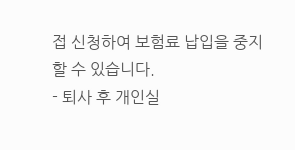접 신청하여 보험료 납입을 중지할 수 있습니다.
- 퇴사 후 개인실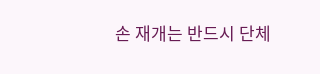손 재개는 반드시 단체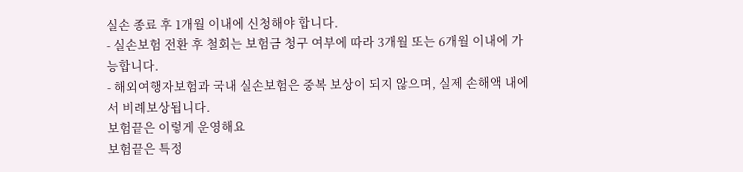실손 종료 후 1개월 이내에 신청해야 합니다.
- 실손보험 전환 후 철회는 보험금 청구 여부에 따라 3개월 또는 6개월 이내에 가능합니다.
- 해외여행자보험과 국내 실손보험은 중복 보상이 되지 않으며, 실제 손해액 내에서 비례보상됩니다.
보험끝은 이렇게 운영해요
보험끝은 특정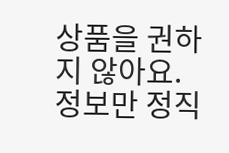상품을 권하지 않아요. 정보만 정직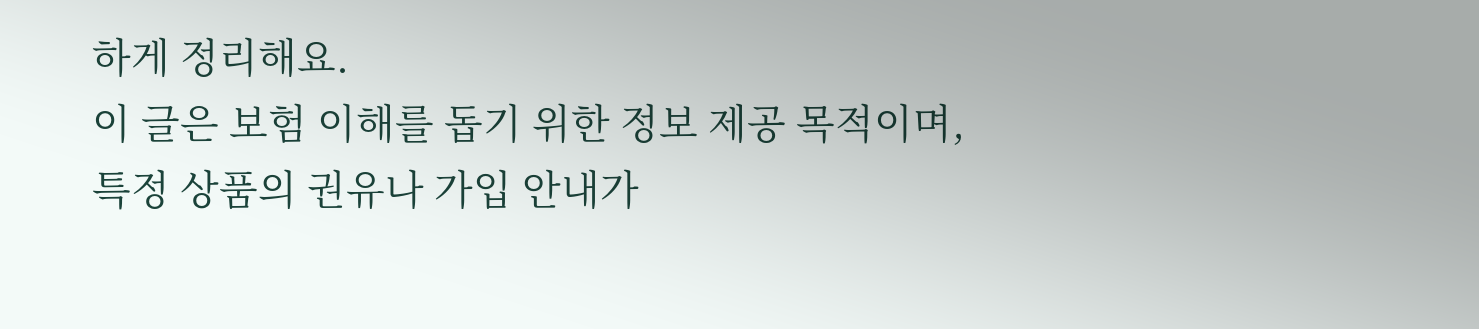하게 정리해요.
이 글은 보험 이해를 돕기 위한 정보 제공 목적이며, 특정 상품의 권유나 가입 안내가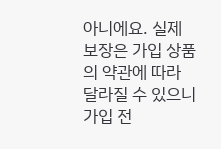아니에요. 실제 보장은 가입 상품의 약관에 따라 달라질 수 있으니 가입 전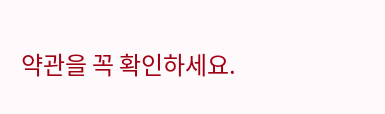약관을 꼭 확인하세요.